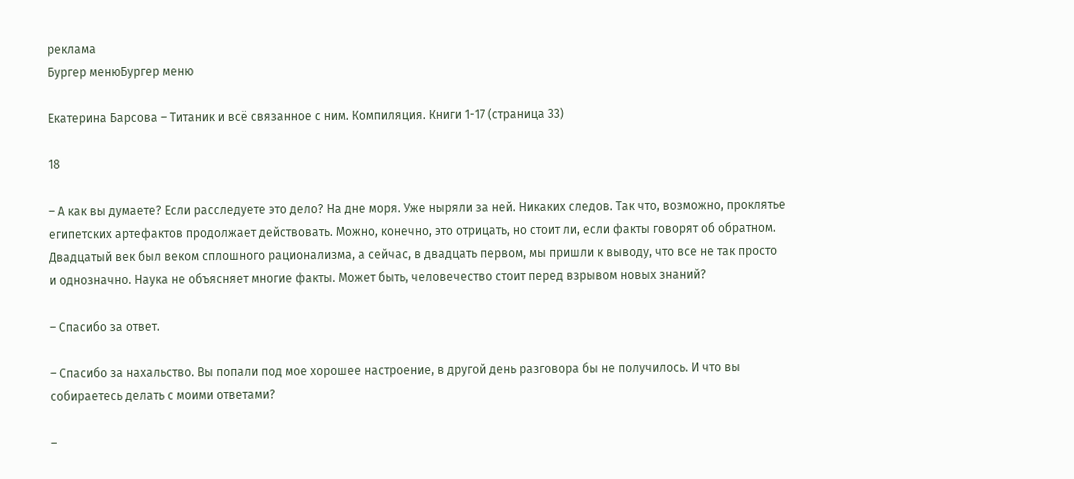реклама
Бургер менюБургер меню

Екатерина Барсова – Титаник и всё связанное с ним. Компиляция. Книги 1-17 (страница 33)

18

– А как вы думаете? Если расследуете это дело? На дне моря. Уже ныряли за ней. Никаких следов. Так что, возможно, проклятье египетских артефактов продолжает действовать. Можно, конечно, это отрицать, но стоит ли, если факты говорят об обратном. Двадцатый век был веком сплошного рационализма, а сейчас, в двадцать первом, мы пришли к выводу, что все не так просто и однозначно. Наука не объясняет многие факты. Может быть, человечество стоит перед взрывом новых знаний?

– Спасибо за ответ.

– Спасибо за нахальство. Вы попали под мое хорошее настроение, в другой день разговора бы не получилось. И что вы собираетесь делать с моими ответами?

–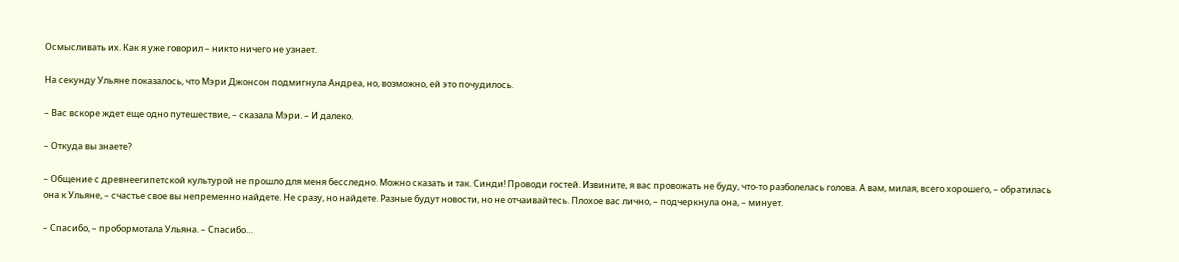Осмысливать их. Как я уже говорил – никто ничего не узнает.

На секунду Ульяне показалось, что Мэри Джонсон подмигнула Андреа, но, возможно, ей это почудилось.

– Вас вскоре ждет еще одно путешествие, – сказала Мэри. – И далеко.

– Откуда вы знаете?

– Общение с древнеегипетской культурой не прошло для меня бесследно. Можно сказать и так. Синди! Проводи гостей. Извините, я вас провожать не буду, что-то разболелась голова. А вам, милая, всего хорошего, – обратилась она к Ульяне, – счастье свое вы непременно найдете. Не сразу, но найдете. Разные будут новости, но не отчаивайтесь. Плохое вас лично, – подчеркнула она, – минует.

– Спасибо, – пробормотала Ульяна. – Спасибо…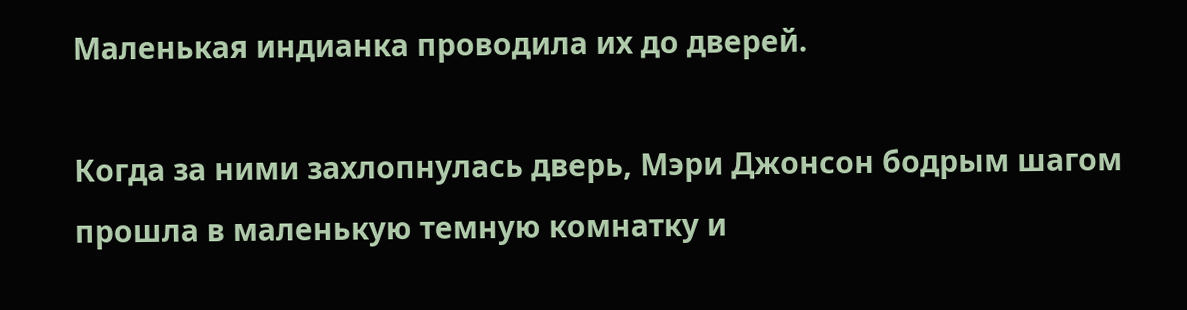Маленькая индианка проводила их до дверей.

Когда за ними захлопнулась дверь, Мэри Джонсон бодрым шагом прошла в маленькую темную комнатку и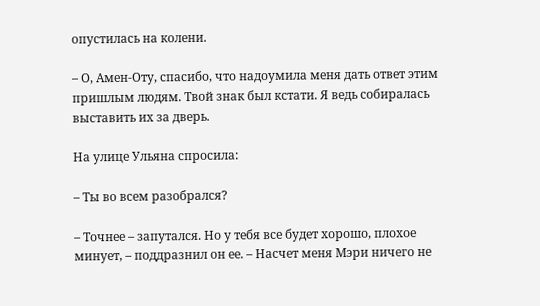опустилась на колени.

– О, Амен-Оту, спасибо, что надоумила меня дать ответ этим пришлым людям. Твой знак был кстати. Я ведь собиралась выставить их за дверь.

На улице Ульяна спросила:

– Ты во всем разобрался?

– Точнее – запутался. Но у тебя все будет хорошо, плохое минует, – поддразнил он ее. – Насчет меня Мэри ничего не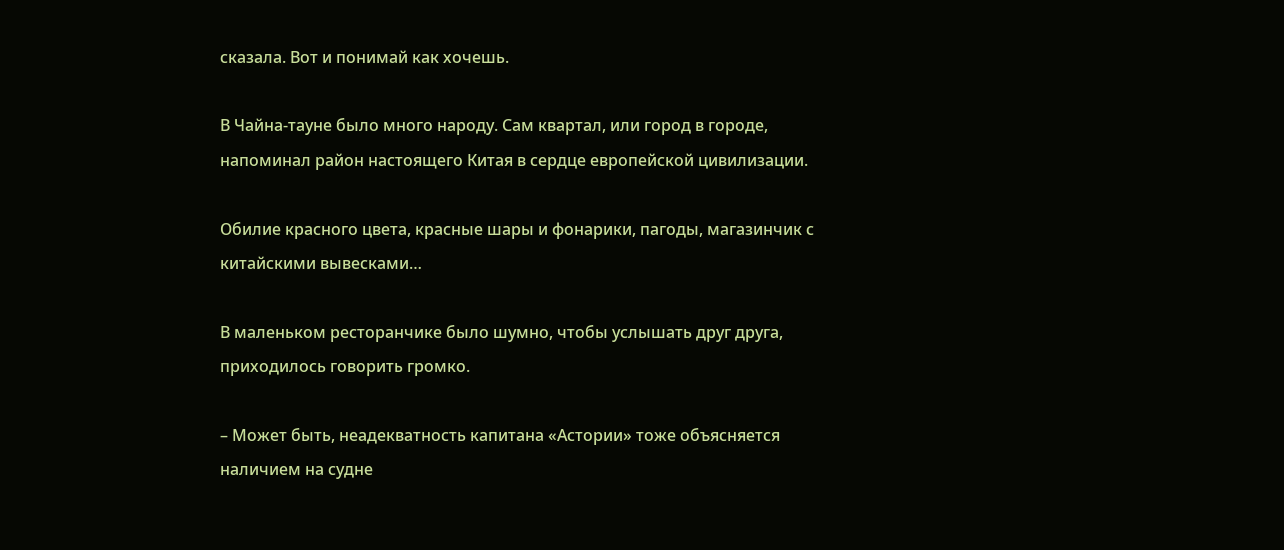сказала. Вот и понимай как хочешь.

В Чайна-тауне было много народу. Сам квартал, или город в городе, напоминал район настоящего Китая в сердце европейской цивилизации.

Обилие красного цвета, красные шары и фонарики, пагоды, магазинчик с китайскими вывесками…

В маленьком ресторанчике было шумно, чтобы услышать друг друга, приходилось говорить громко.

– Может быть, неадекватность капитана «Астории» тоже объясняется наличием на судне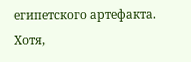египетского артефакта. Хотя,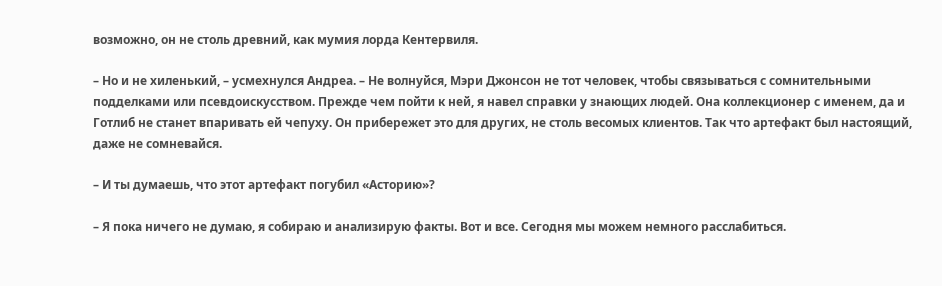возможно, он не столь древний, как мумия лорда Кентервиля.

– Но и не хиленький, – усмехнулся Андреа. – Не волнуйся, Мэри Джонсон не тот человек, чтобы связываться с сомнительными подделками или псевдоискусством. Прежде чем пойти к ней, я навел справки у знающих людей. Она коллекционер с именем, да и Готлиб не станет впаривать ей чепуху. Он прибережет это для других, не столь весомых клиентов. Так что артефакт был настоящий, даже не сомневайся.

– И ты думаешь, что этот артефакт погубил «Асторию»?

– Я пока ничего не думаю, я собираю и анализирую факты. Вот и все. Сегодня мы можем немного расслабиться.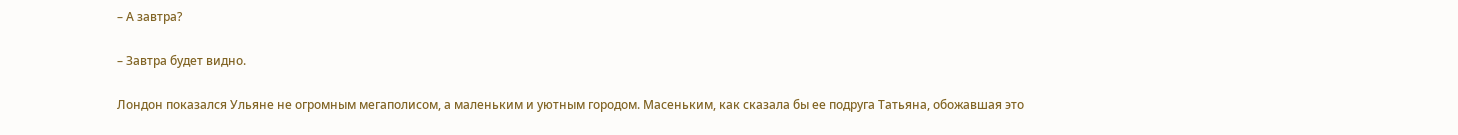– А завтра?

– Завтра будет видно.

Лондон показался Ульяне не огромным мегаполисом, а маленьким и уютным городом. Масеньким, как сказала бы ее подруга Татьяна, обожавшая это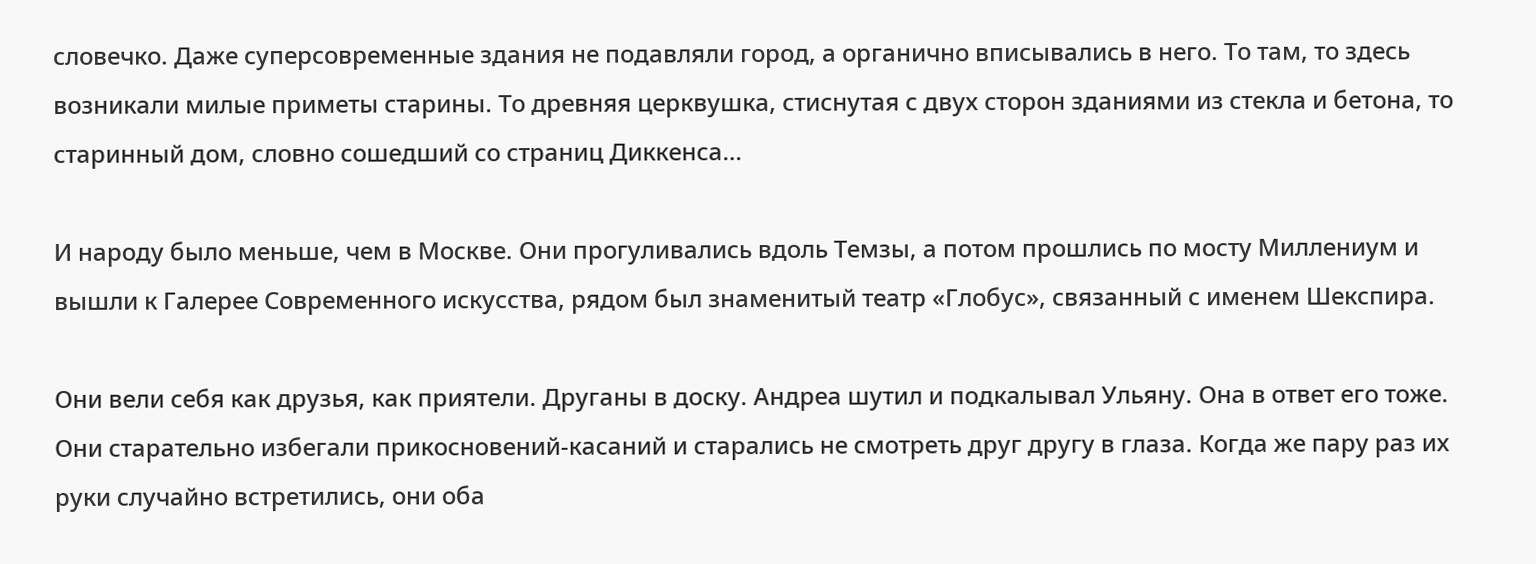словечко. Даже суперсовременные здания не подавляли город, а органично вписывались в него. То там, то здесь возникали милые приметы старины. То древняя церквушка, стиснутая с двух сторон зданиями из стекла и бетона, то старинный дом, словно сошедший со страниц Диккенса…

И народу было меньше, чем в Москве. Они прогуливались вдоль Темзы, а потом прошлись по мосту Миллениум и вышли к Галерее Современного искусства, рядом был знаменитый театр «Глобус», связанный с именем Шекспира.

Они вели себя как друзья, как приятели. Друганы в доску. Андреа шутил и подкалывал Ульяну. Она в ответ его тоже. Они старательно избегали прикосновений-касаний и старались не смотреть друг другу в глаза. Когда же пару раз их руки случайно встретились, они оба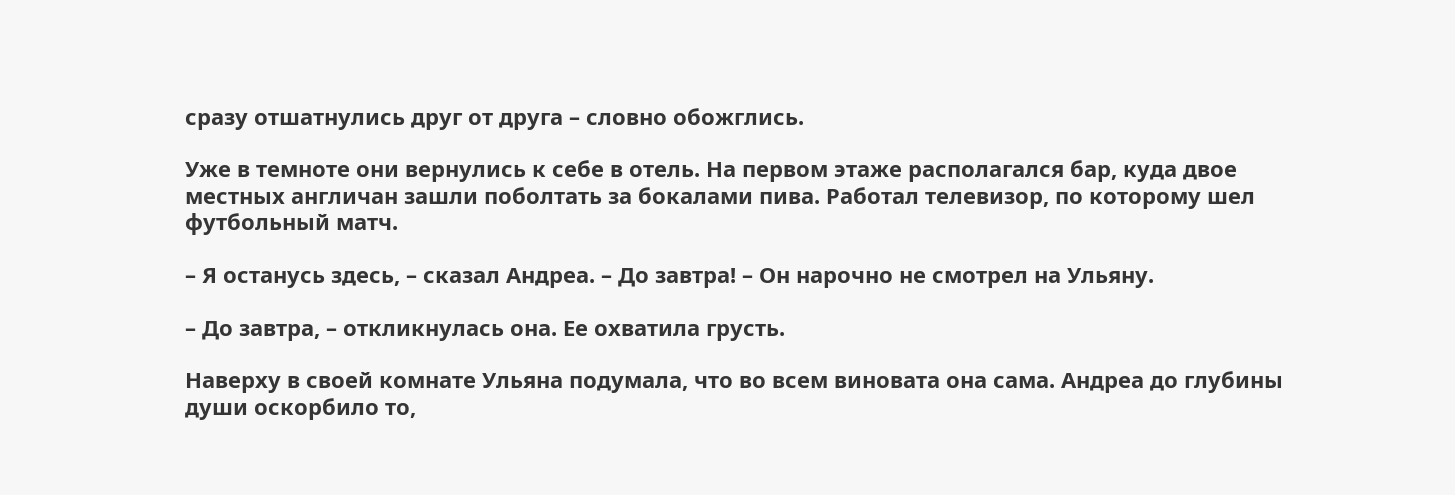сразу отшатнулись друг от друга – словно обожглись.

Уже в темноте они вернулись к себе в отель. На первом этаже располагался бар, куда двое местных англичан зашли поболтать за бокалами пива. Работал телевизор, по которому шел футбольный матч.

– Я останусь здесь, – сказал Андреа. – До завтра! – Он нарочно не смотрел на Ульяну.

– До завтра, – откликнулась она. Ее охватила грусть.

Наверху в своей комнате Ульяна подумала, что во всем виновата она сама. Андреа до глубины души оскорбило то,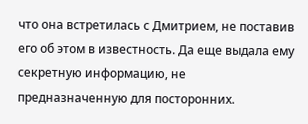что она встретилась с Дмитрием, не поставив его об этом в известность. Да еще выдала ему секретную информацию, не предназначенную для посторонних.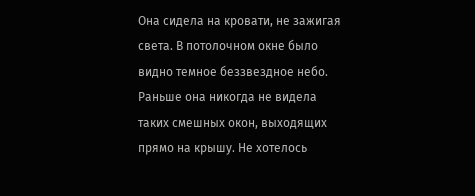Она сидела на кровати, не зажигая света. В потолочном окне было видно темное беззвездное небо. Раньше она никогда не видела таких смешных окон, выходящих прямо на крышу. Не хотелось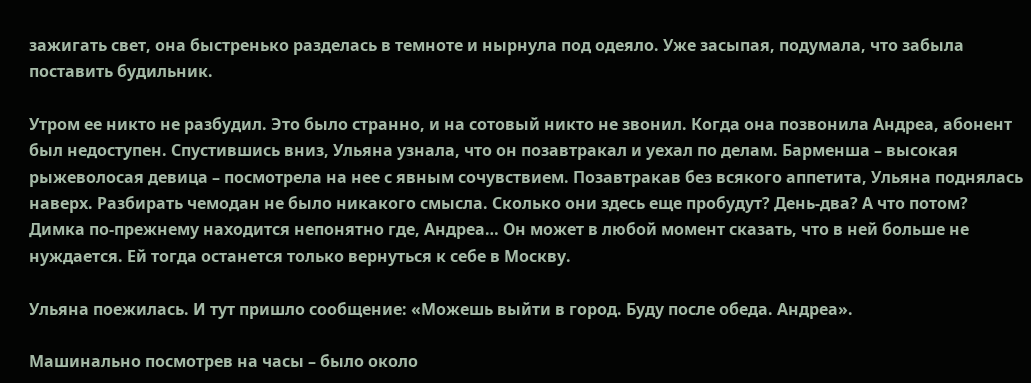зажигать свет, она быстренько разделась в темноте и нырнула под одеяло. Уже засыпая, подумала, что забыла поставить будильник.

Утром ее никто не разбудил. Это было странно, и на сотовый никто не звонил. Когда она позвонила Андреа, абонент был недоступен. Спустившись вниз, Ульяна узнала, что он позавтракал и уехал по делам. Барменша – высокая рыжеволосая девица – посмотрела на нее с явным сочувствием. Позавтракав без всякого аппетита, Ульяна поднялась наверх. Разбирать чемодан не было никакого смысла. Сколько они здесь еще пробудут? День-два? А что потом? Димка по-прежнему находится непонятно где, Андреа… Он может в любой момент сказать, что в ней больше не нуждается. Ей тогда останется только вернуться к себе в Москву.

Ульяна поежилась. И тут пришло сообщение: «Можешь выйти в город. Буду после обеда. Андреа».

Машинально посмотрев на часы – было около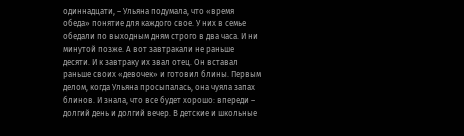одиннадцати, – Ульяна подумала, что «время обеда» понятие для каждого свое. У них в семье обедали по выходным дням строго в два часа. И ни минутой позже. А вот завтракали не раньше десяти. И к завтраку их звал отец. Он вставал раньше своих «девочек» и готовил блины. Первым делом, когда Ульяна просыпалась, она чуяла запах блинов. И знала, что все будет хорошо: впереди – долгий день и долгий вечер. В детские и школьные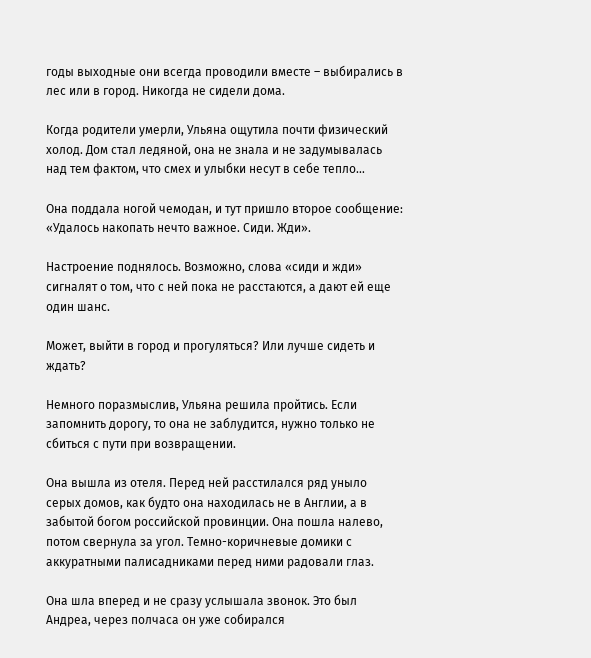годы выходные они всегда проводили вместе – выбирались в лес или в город. Никогда не сидели дома.

Когда родители умерли, Ульяна ощутила почти физический холод. Дом стал ледяной, она не знала и не задумывалась над тем фактом, что смех и улыбки несут в себе тепло…

Она поддала ногой чемодан, и тут пришло второе сообщение: «Удалось накопать нечто важное. Сиди. Жди».

Настроение поднялось. Возможно, слова «сиди и жди» сигналят о том, что с ней пока не расстаются, а дают ей еще один шанс.

Может, выйти в город и прогуляться? Или лучше сидеть и ждать?

Немного поразмыслив, Ульяна решила пройтись. Если запомнить дорогу, то она не заблудится, нужно только не сбиться с пути при возвращении.

Она вышла из отеля. Перед ней расстилался ряд уныло серых домов, как будто она находилась не в Англии, а в забытой богом российской провинции. Она пошла налево, потом свернула за угол. Темно-коричневые домики с аккуратными палисадниками перед ними радовали глаз.

Она шла вперед и не сразу услышала звонок. Это был Андреа, через полчаса он уже собирался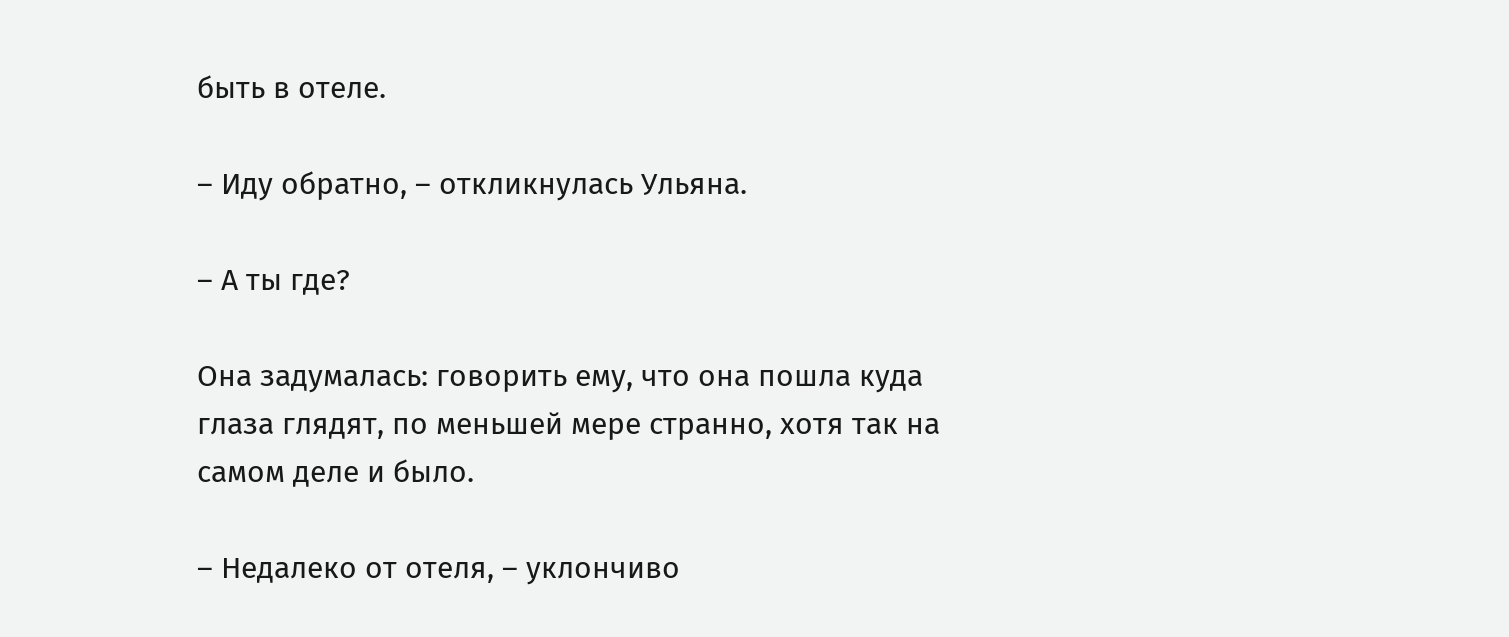быть в отеле.

– Иду обратно, – откликнулась Ульяна.

– А ты где?

Она задумалась: говорить ему, что она пошла куда глаза глядят, по меньшей мере странно, хотя так на самом деле и было.

– Недалеко от отеля, – уклончиво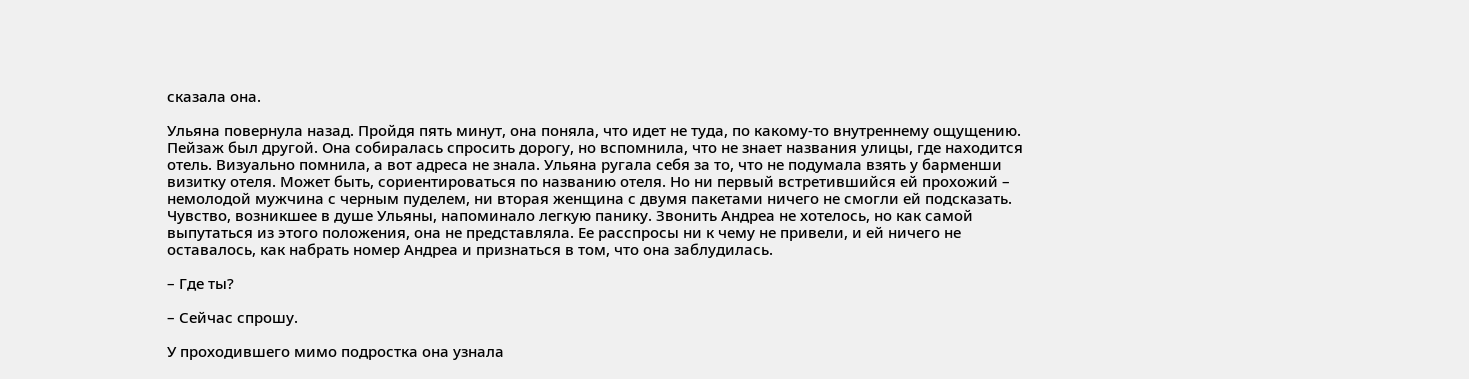сказала она.

Ульяна повернула назад. Пройдя пять минут, она поняла, что идет не туда, по какому-то внутреннему ощущению. Пейзаж был другой. Она собиралась спросить дорогу, но вспомнила, что не знает названия улицы, где находится отель. Визуально помнила, а вот адреса не знала. Ульяна ругала себя за то, что не подумала взять у барменши визитку отеля. Может быть, сориентироваться по названию отеля. Но ни первый встретившийся ей прохожий – немолодой мужчина с черным пуделем, ни вторая женщина с двумя пакетами ничего не смогли ей подсказать. Чувство, возникшее в душе Ульяны, напоминало легкую панику. Звонить Андреа не хотелось, но как самой выпутаться из этого положения, она не представляла. Ее расспросы ни к чему не привели, и ей ничего не оставалось, как набрать номер Андреа и признаться в том, что она заблудилась.

– Где ты?

– Сейчас спрошу.

У проходившего мимо подростка она узнала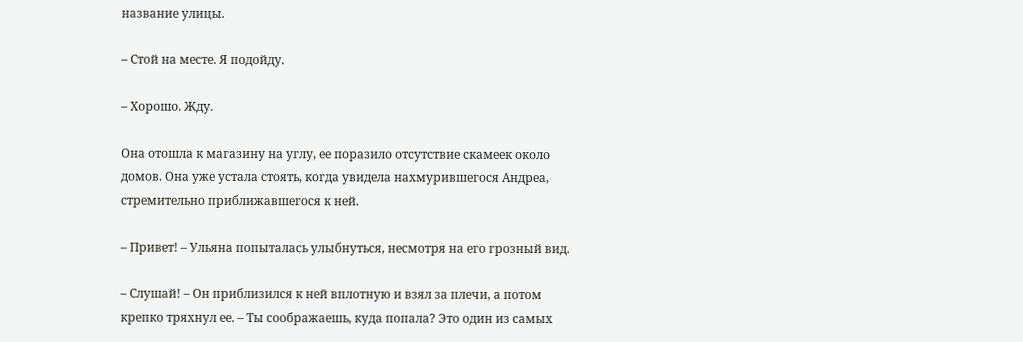название улицы.

– Стой на месте. Я подойду.

– Хорошо. Жду.

Она отошла к магазину на углу, ее поразило отсутствие скамеек около домов. Она уже устала стоять, когда увидела нахмурившегося Андреа, стремительно приближавшегося к ней.

– Привет! – Ульяна попыталась улыбнуться, несмотря на его грозный вид.

– Слушай! – Он приблизился к ней вплотную и взял за плечи, а потом крепко тряхнул ее. – Ты соображаешь, куда попала? Это один из самых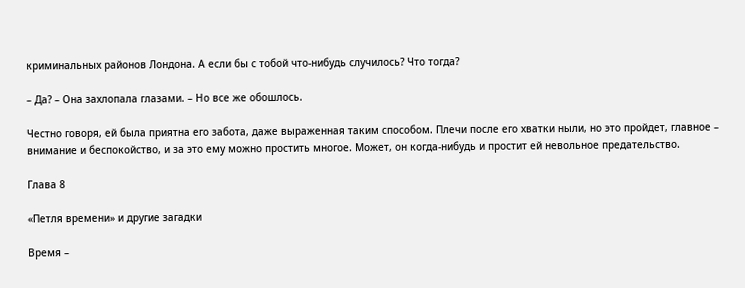криминальных районов Лондона. А если бы с тобой что-нибудь случилось? Что тогда?

– Да? – Она захлопала глазами. – Но все же обошлось.

Честно говоря, ей была приятна его забота, даже выраженная таким способом. Плечи после его хватки ныли, но это пройдет, главное – внимание и беспокойство, и за это ему можно простить многое. Может, он когда-нибудь и простит ей невольное предательство.

Глава 8

«Петля времени» и другие загадки

Время –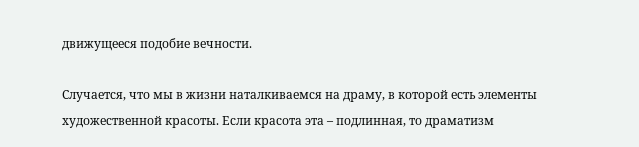движущееся подобие вечности.

Случается, что мы в жизни наталкиваемся на драму, в которой есть элементы художественной красоты. Если красота эта – подлинная, то драматизм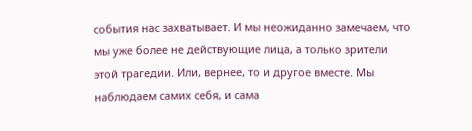события нас захватывает. И мы неожиданно замечаем, что мы уже более не действующие лица, а только зрители этой трагедии. Или, вернее, то и другое вместе. Мы наблюдаем самих себя, и сама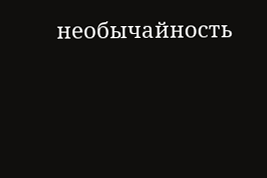необычайность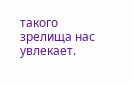такого зрелища нас увлекает.